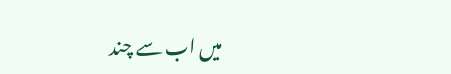میں اب سے چند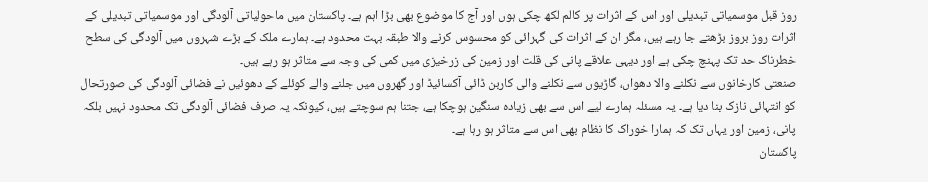روز قبل موسمیاتی تبدیلی اور اس کے اثرات پر کالم لکھ چکی ہوں اور آج کا موضوع بھی بڑا اہم ہے۔ پاکستان میں ماحولیاتی آلودگی اور موسمیاتی تبدیلی کے اثرات روز بروز بڑھتے جا رہے ہیں، مگر ان کے اثرات کی گہرائی کو محسوس کرنے والا طبقہ بہت محدود ہے۔ ہمارے ملک کے بڑے شہروں میں آلودگی کی سطح خطرناک حد تک پہنچ چکی ہے اور دیہی علاقے پانی کی قلت اور زمین کی زرخیزی میں کمی کی وجہ سے متاثر ہو رہے ہیں۔
صنعتی کارخانوں سے نکلنے والا دھواں، گاڑیوں سے نکلنے والی کاربن ڈائی آکسائیڈ اور گھروں میں جلنے والے کوئلے کے دھوئیں نے فضائی آلودگی کی صورتحال کو انتہائی نازک بنا دیا ہے۔ یہ مسئلہ ہمارے لیے اس سے بھی زیادہ سنگین ہوچکا ہے، جتنا ہم سوچتے ہیں، کیونکہ یہ صرف فضائی آلودگی تک محدود نہیں بلکہ پانی، زمین اور یہاں تک کہ ہمارا خوراک کا نظام بھی اس سے متاثر ہو رہا ہے۔
پاکستان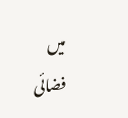میں فضائی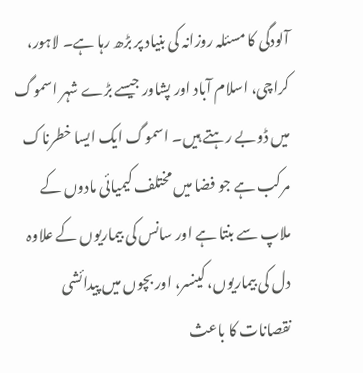آلودگی کا مسئلہ روزانہ کی بنیاد پر بڑھ رہا ہے۔ لاہور، کراچی، اسلام آباد اور پشاور جیسے بڑے شہر اسموگ میں ڈوبے رہتے ہیں۔ اسموگ ایک ایسا خطرناک مرکب ہے جو فضا میں مختلف کیمیائی مادوں کے ملاپ سے بنتا ہے اور سانس کی بیماریوں کے علاوہ دل کی بیماریوں، کینسر، اور بچوں میں پیدائشی نقصانات کا باعث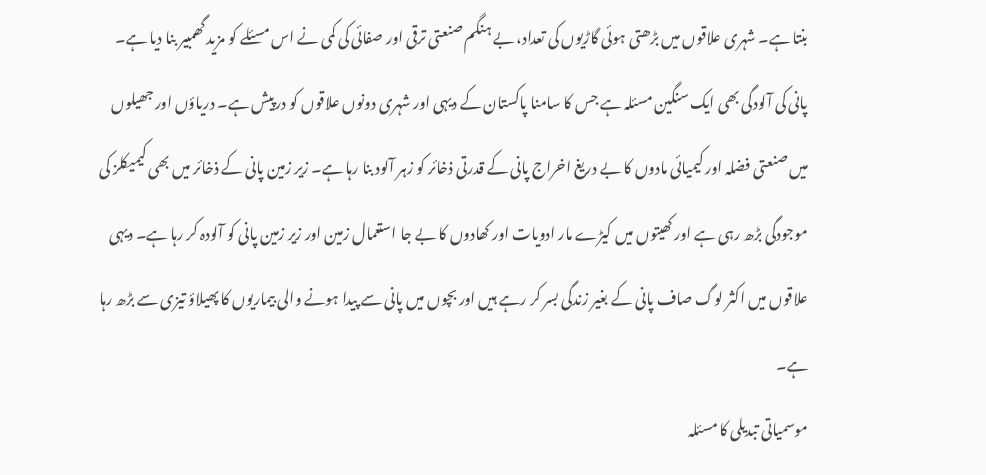بنتا ہے۔ شہری علاقوں میں بڑھتی ہوئی گاڑیوں کی تعداد، بے ہنگم صنعتی ترقی اور صفائی کی کمی نے اس مسئلے کو مزید گھمبیر بنا دیا ہے۔
پانی کی آلودگی بھی ایک سنگین مسئلہ ہے جس کا سامنا پاکستان کے دیہی اور شہری دونوں علاقوں کو درپیش ہے۔ دریاؤں اور جھیلوں میں صنعتی فضلہ اور کیمیائی مادوں کا بے دریغ اخراج پانی کے قدرتی ذخائر کو زہر آلود بنا رہا ہے۔ زیر زمین پانی کے ذخائر میں بھی کیمیکلز کی موجودگی بڑھ رہی ہے اور کھیتوں میں کیڑے مار ادویات اور کھادوں کا بے جا استعمال زمین اور زیر زمین پانی کو آلودہ کر رہا ہے۔ دیہی علاقوں میں اکثر لوگ صاف پانی کے بغیر زندگی بسر کر رہے ہیں اور بچوں میں پانی سے پیدا ہونے والی بیماریوں کا پھیلاؤ تیزی سے بڑھ رہا ہے۔
موسمیاتی تبدیلی کا مسئلہ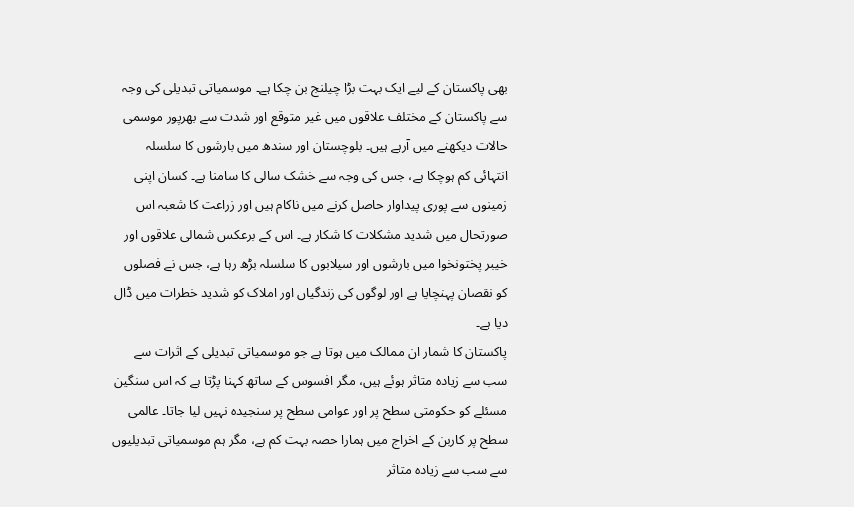بھی پاکستان کے لیے ایک بہت بڑا چیلنج بن چکا ہے۔ موسمیاتی تبدیلی کی وجہ سے پاکستان کے مختلف علاقوں میں غیر متوقع اور شدت سے بھرپور موسمی حالات دیکھنے میں آرہے ہیں۔ بلوچستان اور سندھ میں بارشوں کا سلسلہ انتہائی کم ہوچکا ہے، جس کی وجہ سے خشک سالی کا سامنا ہے۔ کسان اپنی زمینوں سے پوری پیداوار حاصل کرنے میں ناکام ہیں اور زراعت کا شعبہ اس صورتحال میں شدید مشکلات کا شکار ہے۔ اس کے برعکس شمالی علاقوں اور خیبر پختونخوا میں بارشوں اور سیلابوں کا سلسلہ بڑھ رہا ہے، جس نے فصلوں کو نقصان پہنچایا ہے اور لوگوں کی زندگیاں اور املاک کو شدید خطرات میں ڈال دیا ہے۔
پاکستان کا شمار ان ممالک میں ہوتا ہے جو موسمیاتی تبدیلی کے اثرات سے سب سے زیادہ متاثر ہوئے ہیں، مگر افسوس کے ساتھ کہنا پڑتا ہے کہ اس سنگین مسئلے کو حکومتی سطح پر اور عوامی سطح پر سنجیدہ نہیں لیا جاتا۔ عالمی سطح پر کاربن کے اخراج میں ہمارا حصہ بہت کم ہے، مگر ہم موسمیاتی تبدیلیوں سے سب سے زیادہ متاثر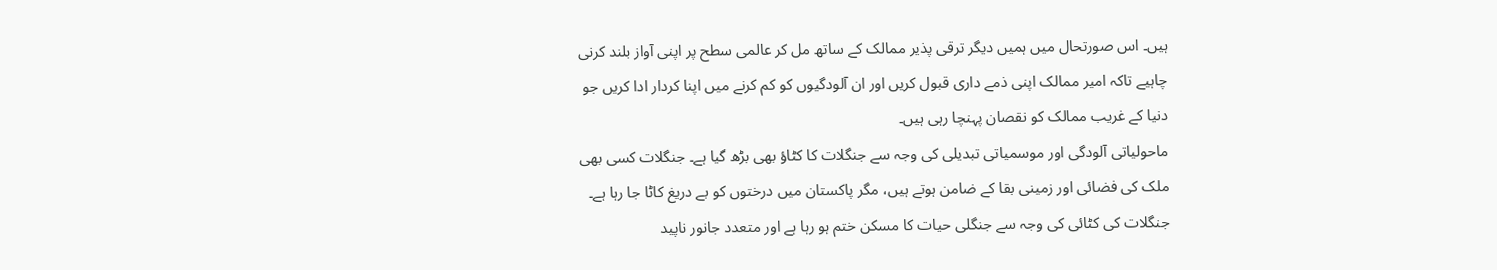ہیں۔ اس صورتحال میں ہمیں دیگر ترقی پذیر ممالک کے ساتھ مل کر عالمی سطح پر اپنی آواز بلند کرنی چاہیے تاکہ امیر ممالک اپنی ذمے داری قبول کریں اور ان آلودگیوں کو کم کرنے میں اپنا کردار ادا کریں جو دنیا کے غریب ممالک کو نقصان پہنچا رہی ہیں۔
ماحولیاتی آلودگی اور موسمیاتی تبدیلی کی وجہ سے جنگلات کا کٹاؤ بھی بڑھ گیا ہے۔ جنگلات کسی بھی ملک کی فضائی اور زمینی بقا کے ضامن ہوتے ہیں، مگر پاکستان میں درختوں کو بے دریغ کاٹا جا رہا ہے۔ جنگلات کی کٹائی کی وجہ سے جنگلی حیات کا مسکن ختم ہو رہا ہے اور متعدد جانور ناپید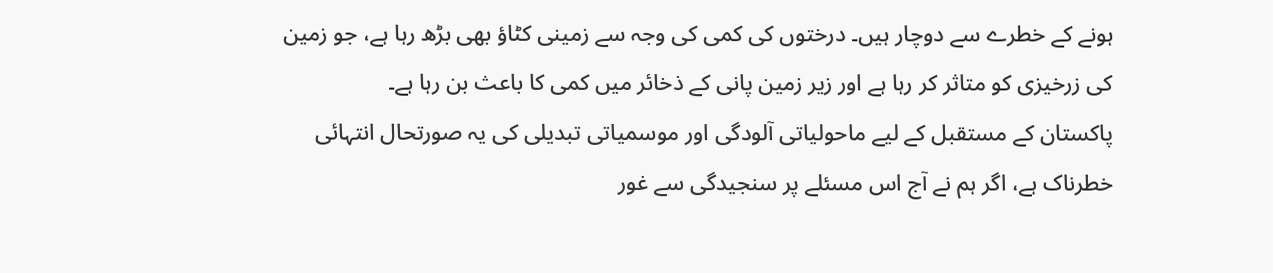ہونے کے خطرے سے دوچار ہیں۔ درختوں کی کمی کی وجہ سے زمینی کٹاؤ بھی بڑھ رہا ہے، جو زمین کی زرخیزی کو متاثر کر رہا ہے اور زیر زمین پانی کے ذخائر میں کمی کا باعث بن رہا ہے۔
پاکستان کے مستقبل کے لیے ماحولیاتی آلودگی اور موسمیاتی تبدیلی کی یہ صورتحال انتہائی خطرناک ہے، اگر ہم نے آج اس مسئلے پر سنجیدگی سے غور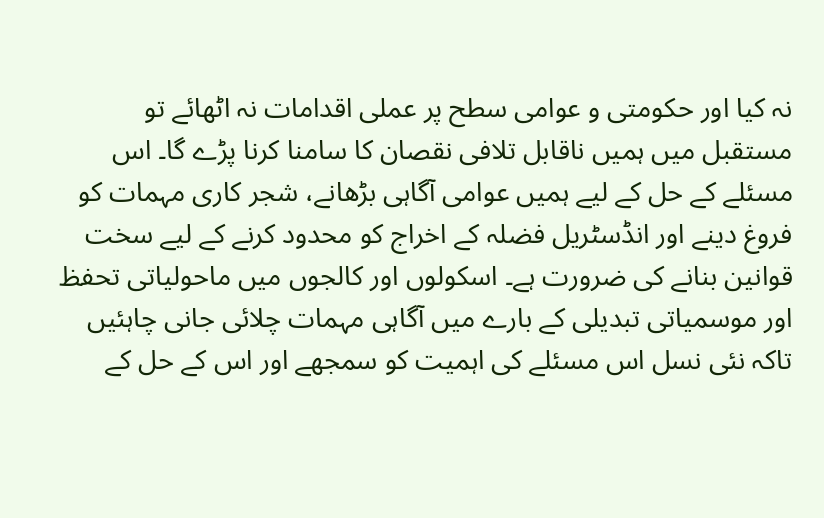نہ کیا اور حکومتی و عوامی سطح پر عملی اقدامات نہ اٹھائے تو مستقبل میں ہمیں ناقابل تلافی نقصان کا سامنا کرنا پڑے گا۔ اس مسئلے کے حل کے لیے ہمیں عوامی آگاہی بڑھانے، شجر کاری مہمات کو فروغ دینے اور انڈسٹریل فضلہ کے اخراج کو محدود کرنے کے لیے سخت قوانین بنانے کی ضرورت ہے۔ اسکولوں اور کالجوں میں ماحولیاتی تحفظ اور موسمیاتی تبدیلی کے بارے میں آگاہی مہمات چلائی جانی چاہئیں تاکہ نئی نسل اس مسئلے کی اہمیت کو سمجھے اور اس کے حل کے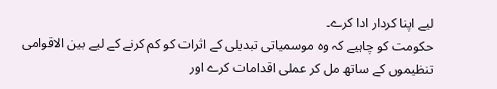لیے اپنا کردار ادا کرے۔
حکومت کو چاہیے کہ وہ موسمیاتی تبدیلی کے اثرات کو کم کرنے کے لیے بین الاقوامی تنظیموں کے ساتھ مل کر عملی اقدامات کرے اور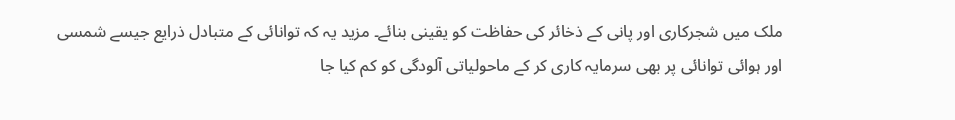ملک میں شجرکاری اور پانی کے ذخائر کی حفاظت کو یقینی بنائے۔ مزید یہ کہ توانائی کے متبادل ذرایع جیسے شمسی اور ہوائی توانائی پر بھی سرمایہ کاری کر کے ماحولیاتی آلودگی کو کم کیا جا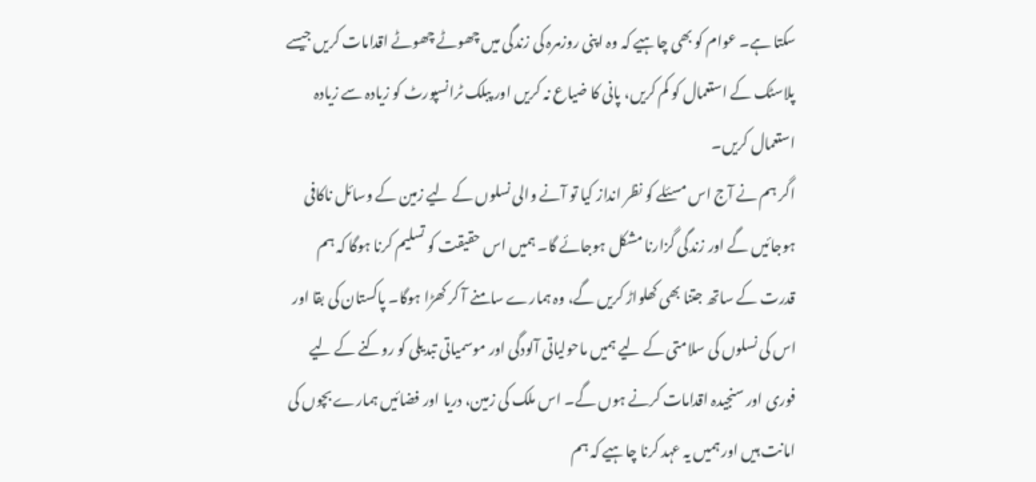سکتا ہے۔ عوام کو بھی چاہیے کہ وہ اپنی روزمرہ کی زندگی میں چھوٹے چھوٹے اقدامات کریں جیسے پلاسٹک کے استعمال کو کم کریں، پانی کا ضیاع نہ کریں اور پبلک ٹرانسپورٹ کو زیادہ سے زیادہ استعمال کریں۔
اگر ہم نے آج اس مسئلے کو نظر انداز کیا تو آنے والی نسلوں کے لیے زمین کے وسائل ناکافی ہوجائیں گے اور زندگی گزارنا مشکل ہوجائے گا۔ ہمیں اس حقیقت کو تسلیم کرنا ہوگا کہ ہم قدرت کے ساتھ جتنا بھی کھلواڑ کریں گے، وہ ہمارے سامنے آ کر کھڑا ہوگا۔ پاکستان کی بقا اور اس کی نسلوں کی سلامتی کے لیے ہمیں ماحولیاتی آلودگی اور موسمیاتی تبدیلی کو روکنے کے لیے فوری اور سنجیدہ اقدامات کرنے ہوں گے۔ اس ملک کی زمین، دریا اور فضائیں ہمارے بچوں کی امانت ہیں اور ہمیں یہ عہد کرنا چاہیے کہ ہم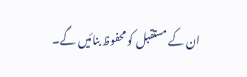ان کے مستقبل کو محفوظ بنائیں گے۔